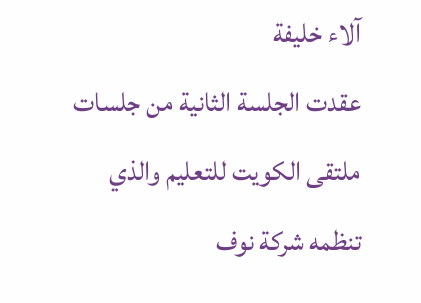آلاء خليفة
عقدت الجلسة الثانية من جلسات ملتقى الكويت للتعليم والذي تنظمه شركة نوف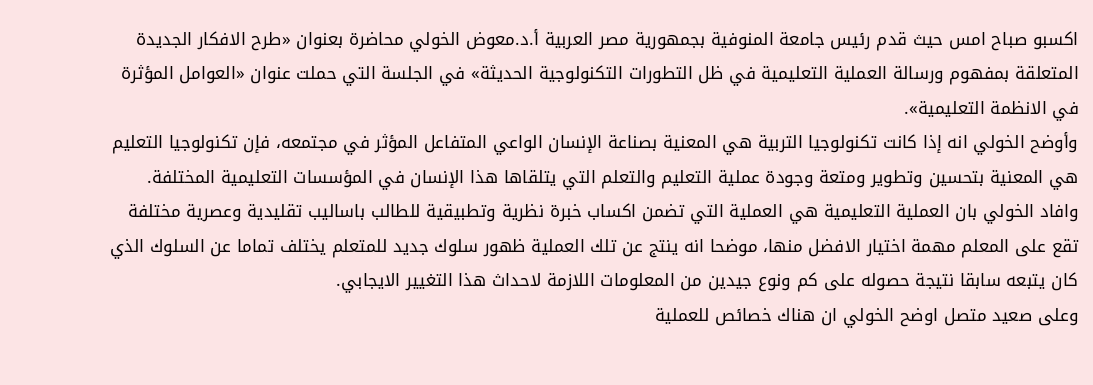اكسبو صباح امس حيث قدم رئيس جامعة المنوفية بجمهورية مصر العربية أ.د.معوض الخولي محاضرة بعنوان «طرح الافكار الجديدة المتعلقة بمفهوم ورسالة العملية التعليمية في ظل التطورات التكنولوجية الحديثة» في الجلسة التي حملت عنوان «العوامل المؤثرة في الانظمة التعليمية».
وأوضح الخولي انه إذا كانت تكنولوجيا التربية هي المعنية بصناعة الإنسان الواعي المتفاعل المؤثر في مجتمعه، فإن تكنولوجيا التعليم هي المعنية بتحسين وتطوير ومتعة وجودة عملية التعليم والتعلم التي يتلقاها هذا الإنسان في المؤسسات التعليمية المختلفة.
وافاد الخولي بان العملية التعليمية هي العملية التي تضمن اكساب خبرة نظرية وتطبيقية للطالب باساليب تقليدية وعصرية مختلفة تقع على المعلم مهمة اختيار الافضل منها، موضحا انه ينتج عن تلك العملية ظهور سلوك جديد للمتعلم يختلف تماما عن السلوك الذي كان يتبعه سابقا نتيجة حصوله على كم ونوع جيدين من المعلومات اللازمة لاحداث هذا التغيير الايجابي.
وعلى صعيد متصل اوضح الخولي ان هناك خصائص للعملية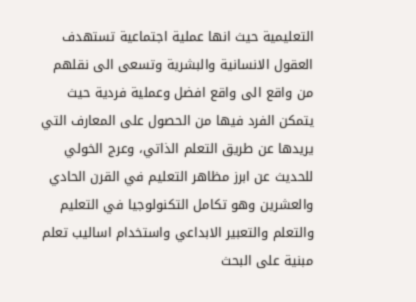التعليمية حيث انها عملية اجتماعية تستهدف العقول الانسانية والبشرية وتسعى الى نقلهم من واقع الى واقع افضل وعملية فردية حيث يتمكن الفرد فيها من الحصول على المعارف التي يريدها عن طريق التعلم الذاتي، وعرج الخولي للحديث عن ابرز مظاهر التعليم في القرن الحادي والعشرين وهو تكامل التكنولوجيا في التعليم والتعلم والتعبير الابداعي واستخدام اساليب تعلم مبنية على البحث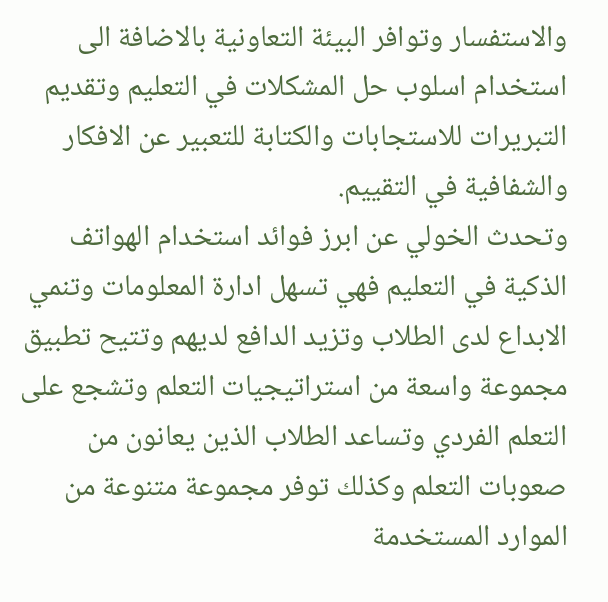والاستفسار وتوافر البيئة التعاونية بالاضافة الى استخدام اسلوب حل المشكلات في التعليم وتقديم التبريرات للاستجابات والكتابة للتعبير عن الافكار والشفافية في التقييم.
وتحدث الخولي عن ابرز فوائد استخدام الهواتف الذكية في التعليم فهي تسهل ادارة المعلومات وتنمي الابداع لدى الطلاب وتزيد الدافع لديهم وتتيح تطبيق مجموعة واسعة من استراتيجيات التعلم وتشجع على التعلم الفردي وتساعد الطلاب الذين يعانون من صعوبات التعلم وكذلك توفر مجموعة متنوعة من الموارد المستخدمة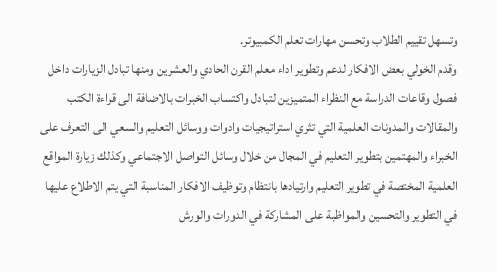وتسهل تقييم الطلاب وتحسن مهارات تعلم الكمبيوتر.
وقدم الخولي بعض الافكار لدعم وتطوير اداء معلم القرن الحادي والعشرين ومنها تبادل الزيارات داخل فصول وقاعات الدراسة مع النظراء المتميزين لتبادل واكتساب الخبرات بالاضافة الى قراءة الكتب والمقالات والمدونات العلمية التي تثري استراتيجيات وادوات ووسائل التعليم والسعي الى التعرف على الخبراء والمهتمين بتطوير التعليم في المجال من خلال وسائل التواصل الاجتماعي وكذلك زيارة المواقع العلمية المختصة في تطوير التعليم وارتيادها بانتظام وتوظيف الافكار المناسبة التي يتم الاطلاع عليها في التطوير والتحسين والمواظبة على المشاركة في الدورات والورش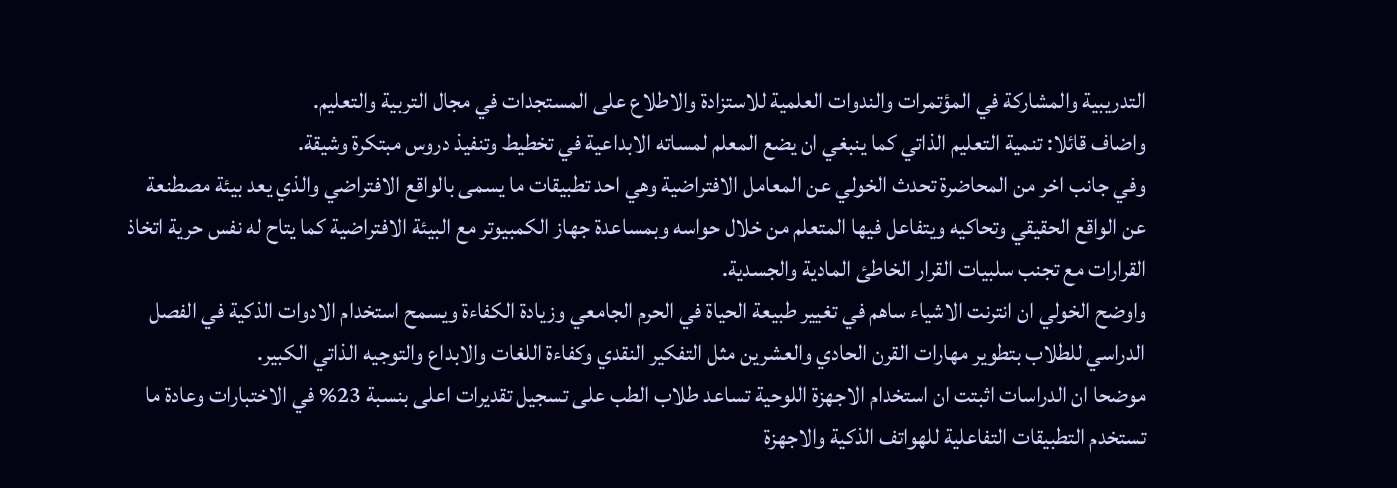التدريبية والمشاركة في المؤتمرات والندوات العلمية للاستزادة والاطلاع على المستجدات في مجال التربية والتعليم.
واضاف قائلا: تنمية التعليم الذاتي كما ينبغي ان يضع المعلم لمساته الابداعية في تخطيط وتنفيذ دروس مبتكرة وشيقة.
وفي جانب اخر من المحاضرة تحدث الخولي عن المعامل الافتراضية وهي احد تطبيقات ما يسمى بالواقع الافتراضي والذي يعد بيئة مصطنعة عن الواقع الحقيقي وتحاكيه ويتفاعل فيها المتعلم من خلال حواسه وبمساعدة جهاز الكمبيوتر مع البيئة الافتراضية كما يتاح له نفس حرية اتخاذ القرارات مع تجنب سلبيات القرار الخاطئ المادية والجسدية.
واوضح الخولي ان انترنت الاشياء ساهم في تغيير طبيعة الحياة في الحرم الجامعي وزيادة الكفاءة ويسمح استخدام الادوات الذكية في الفصل الدراسي للطلاب بتطوير مهارات القرن الحادي والعشرين مثل التفكير النقدي وكفاءة اللغات والابداع والتوجيه الذاتي الكبير.
موضحا ان الدراسات اثبتت ان استخدام الاجهزة اللوحية تساعد طلاب الطب على تسجيل تقديرات اعلى بنسبة 23% في الاختبارات وعادة ما تستخدم التطبيقات التفاعلية للهواتف الذكية والاجهزة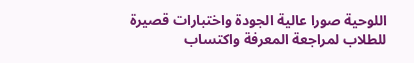اللوحية صورا عالية الجودة واختبارات قصيرة للطلاب لمراجعة المعرفة واكتساب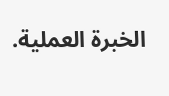الخبرة العملية.